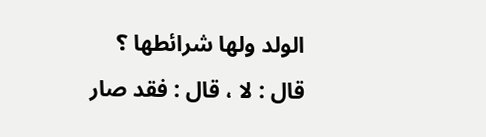الولد ولها شرائطها ؟ قال : لا ، قال : فقد صار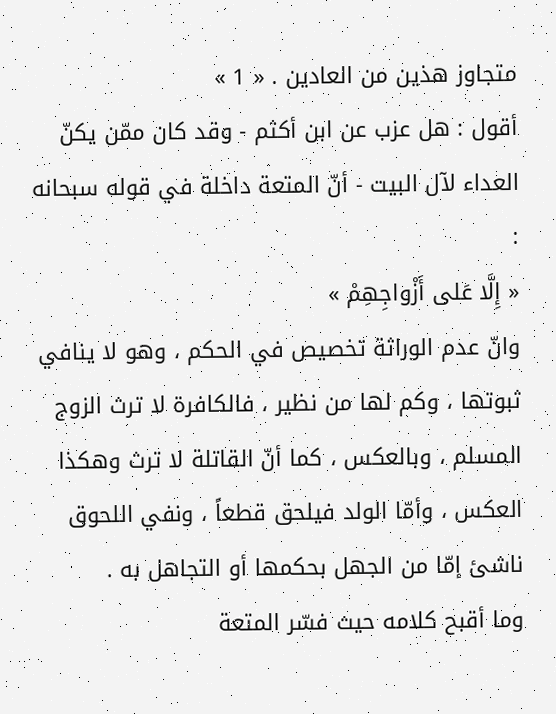متجاوز هذين من العادين . « 1 »
أقول : هل عزب عن ابن أكثم - وقد كان ممّن يكنّ العداء لآل البيت - أنّ المتعة داخلة في قوله سبحانه :
« إِلَّا عَلى أَزْواجِهِمْ »
وانّ عدم الوراثة تخصيص في الحكم ، وهو لا ينافي ثبوتها ، وكم لها من نظير ، فالكافرة لا ترث الزوج المسلم ، وبالعكس ، كما أنّ القاتلة لا ترث وهكذا العكس ، وأمّا الولد فيلحق قطعاً ، ونفي اللحوق ناشئ إمّا من الجهل بحكمها أو التجاهل به .
وما أقبح كلامه حيث فسّر المتعة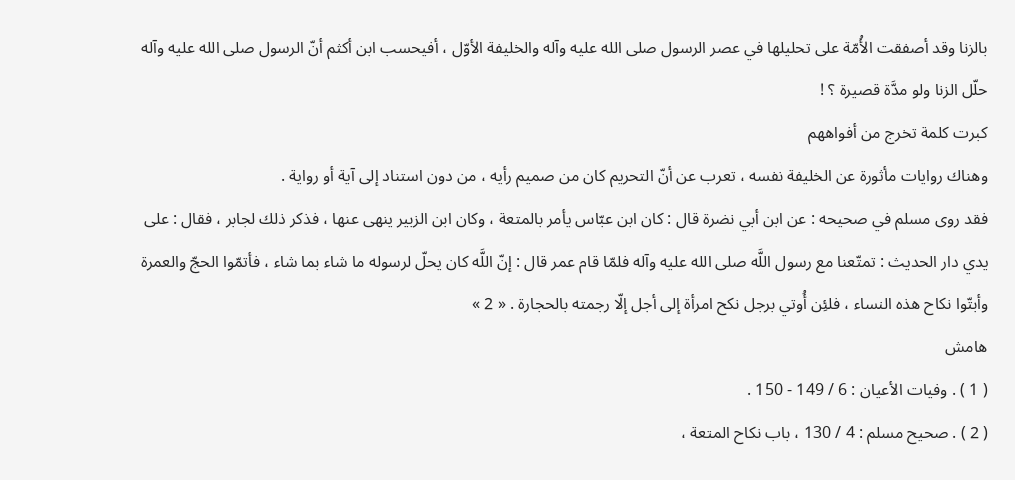بالزنا وقد أصفقت الأُمّة على تحليلها في عصر الرسول صلى الله عليه وآله والخليفة الأوّل ، أفيحسب ابن أكثم أنّ الرسول صلى الله عليه وآله حلّل الزنا ولو مدَّة قصيرة ؟ !
كبرت كلمة تخرج من أفواههم
وهناك روايات مأثورة عن الخليفة نفسه ، تعرب عن أنّ التحريم كان من صميم رأيه ، من دون استناد إلى آية أو رواية .
فقد روى مسلم في صحيحه : عن ابن أبي نضرة قال : كان ابن عبّاس يأمر بالمتعة ، وكان ابن الزبير ينهى عنها ، فذكر ذلك لجابر ، فقال : على يدي دار الحديث : تمتّعنا مع رسول اللَّه صلى الله عليه وآله فلمّا قام عمر قال : إنّ اللَّه كان يحلّ لرسوله ما شاء بما شاء ، فأتمّوا الحجّ والعمرة وأبتّوا نكاح هذه النساء ، فلئِن أُوتي برجل نكح امرأة إلى أجل إلّا رجمته بالحجارة . « 2 »
هامش
( 1 ) . وفيات الأعيان : 6 / 149 - 150 .
( 2 ) . صحيح مسلم : 4 / 130 ، باب نكاح المتعة ،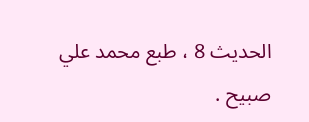الحديث 8 ، طبع محمد علي صبيح .